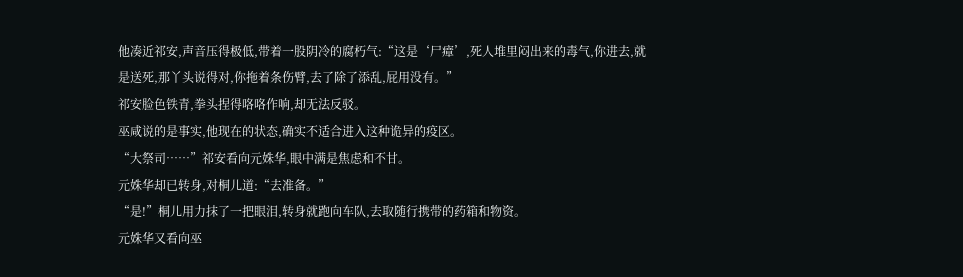他凑近祁安,声音压得极低,带着一股阴冷的腐朽气:“这是‘尸瘴’,死人堆里闷出来的毒气,你进去,就是送死,那丫头说得对,你拖着条伤臂,去了除了添乱,屁用没有。”
祁安脸色铁青,拳头捏得咯咯作响,却无法反驳。
巫咸说的是事实,他现在的状态,确实不适合进入这种诡异的疫区。
“大祭司……”祁安看向元姝华,眼中满是焦虑和不甘。
元姝华却已转身,对桐儿道:“去准备。”
“是!”桐儿用力抹了一把眼泪,转身就跑向车队,去取随行携带的药箱和物资。
元姝华又看向巫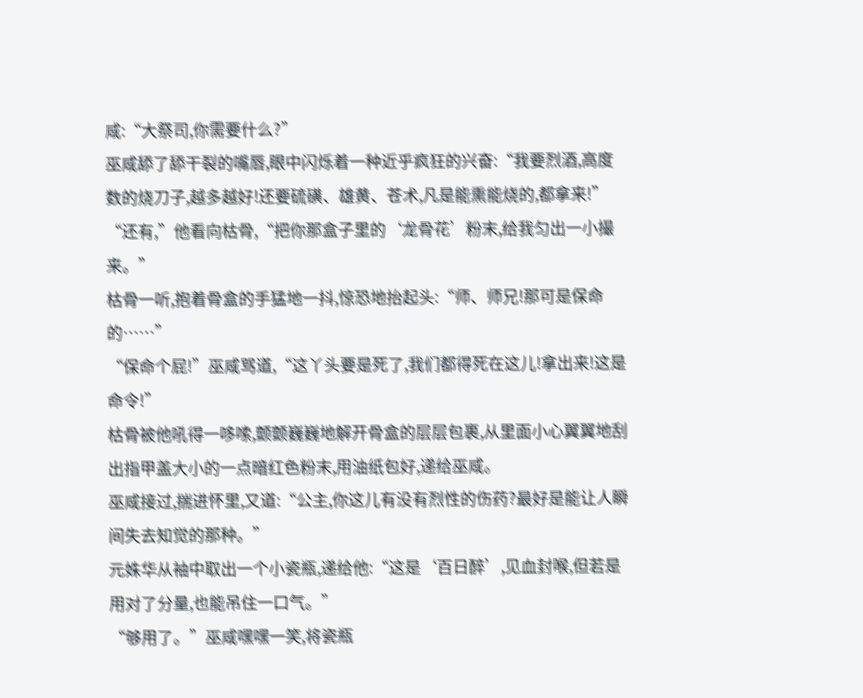咸:“大祭司,你需要什么?”
巫咸舔了舔干裂的嘴唇,眼中闪烁着一种近乎疯狂的兴奋:“我要烈酒,高度数的烧刀子,越多越好!还要硫磺、雄黄、苍术,凡是能熏能烧的,都拿来!”
“还有,”他看向枯骨,“把你那盒子里的‘龙骨花’粉末,给我匀出一小撮来。”
枯骨一听,抱着骨盒的手猛地一抖,惊恐地抬起头:“师、师兄!那可是保命的……”
“保命个屁!”巫咸骂道,“这丫头要是死了,我们都得死在这儿!拿出来!这是命令!”
枯骨被他吼得一哆嗦,颤颤巍巍地解开骨盒的层层包裹,从里面小心翼翼地刮出指甲盖大小的一点暗红色粉末,用油纸包好,递给巫咸。
巫咸接过,揣进怀里,又道:“公主,你这儿有没有烈性的伤药?最好是能让人瞬间失去知觉的那种。”
元姝华从袖中取出一个小瓷瓶,递给他:“这是‘百日醉’,见血封喉,但若是用对了分量,也能吊住一口气。”
“够用了。”巫咸嘿嘿一笑,将瓷瓶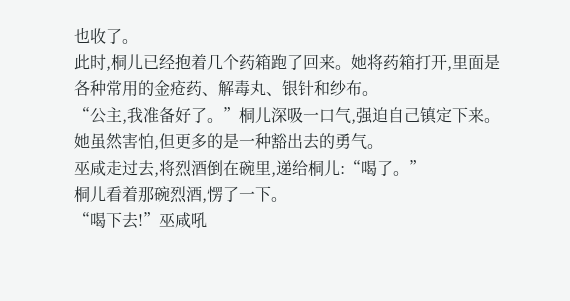也收了。
此时,桐儿已经抱着几个药箱跑了回来。她将药箱打开,里面是各种常用的金疮药、解毒丸、银针和纱布。
“公主,我准备好了。”桐儿深吸一口气,强迫自己镇定下来。
她虽然害怕,但更多的是一种豁出去的勇气。
巫咸走过去,将烈酒倒在碗里,递给桐儿:“喝了。”
桐儿看着那碗烈酒,愣了一下。
“喝下去!”巫咸吼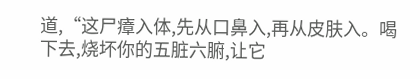道,“这尸瘴入体,先从口鼻入,再从皮肤入。喝下去,烧坏你的五脏六腑,让它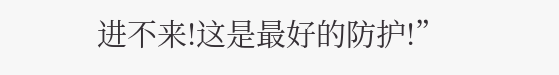进不来!这是最好的防护!”